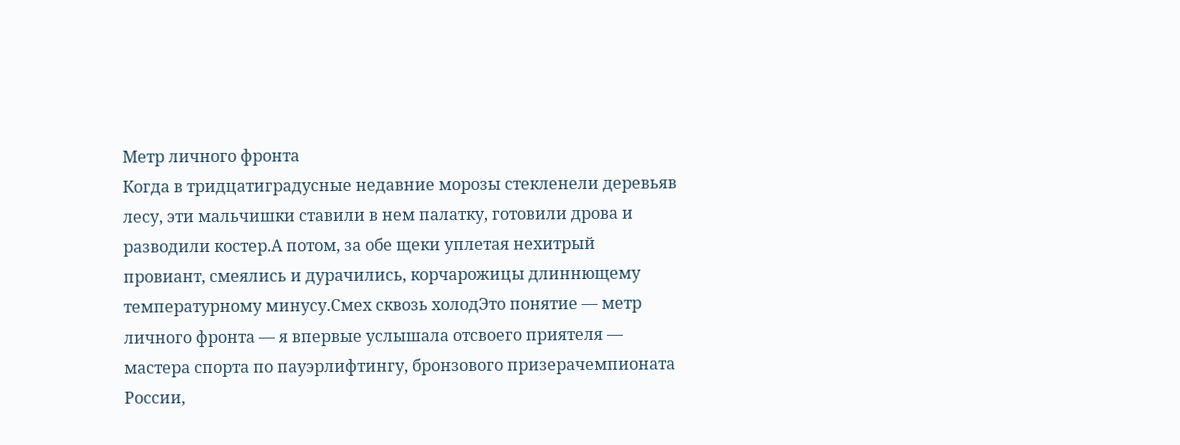Метр личного фронта
Когда в тридцатиградусные недавние морозы стекленели деревьяв лесу, эти мальчишки ставили в нем палатку, готовили дрова и разводили костер.А потом, за обе щеки уплетая нехитрый провиант, смеялись и дурачились, корчарожицы длиннющему температурному минусу.Смех сквозь холодЭто понятие — метр личного фронта — я впервые услышала отсвоего приятеля — мастера спорта по пауэрлифтингу, бронзового призерачемпионата России,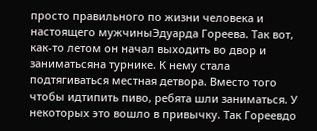просто правильного по жизни человека и настоящего мужчиныЭдуарда Гореева. Так вот, как-то летом он начал выходить во двор и заниматьсяна турнике. К нему стала подтягиваться местная детвора. Вместо того чтобы идтипить пиво, ребята шли заниматься. У некоторых это вошло в привычку. Так Гореевдо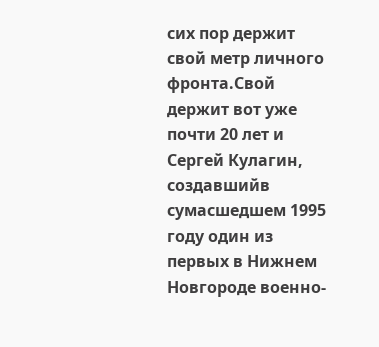сих пор держит свой метр личного фронта.Свой держит вот уже почти 20 лет и Сергей Кулагин, создавшийв сумасшедшем 1995 году один из первых в Нижнем Новгороде военно-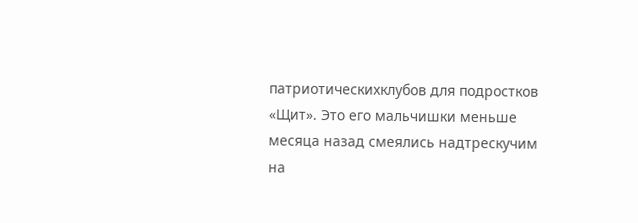патриотическихклубов для подростков «Щит». Это его мальчишки меньше месяца назад смеялись надтрескучим на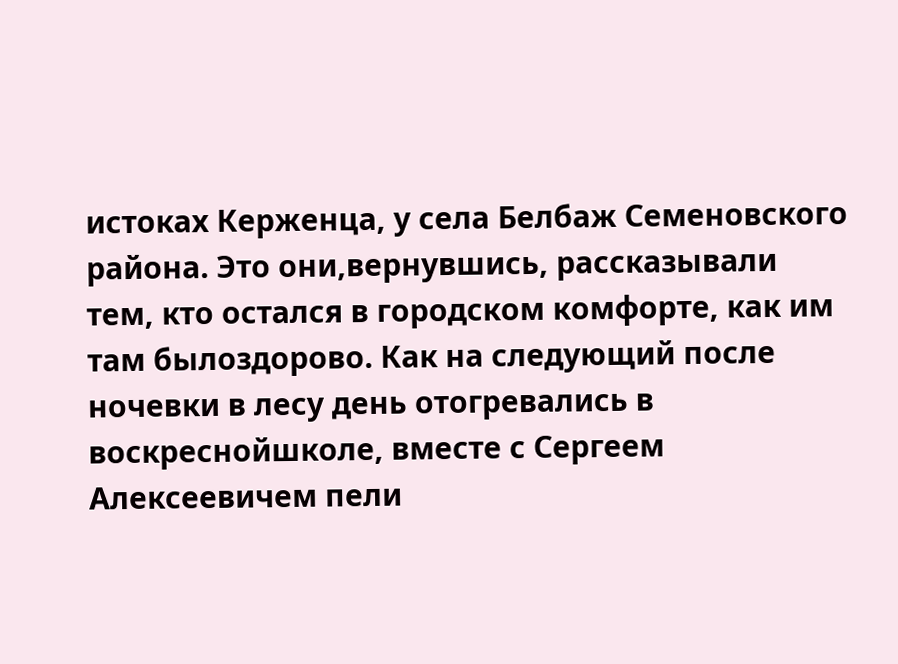истоках Керженца, у села Белбаж Семеновского района. Это они,вернувшись, рассказывали тем, кто остался в городском комфорте, как им там былоздорово. Как на следующий после ночевки в лесу день отогревались в воскреснойшколе, вместе с Сергеем Алексеевичем пели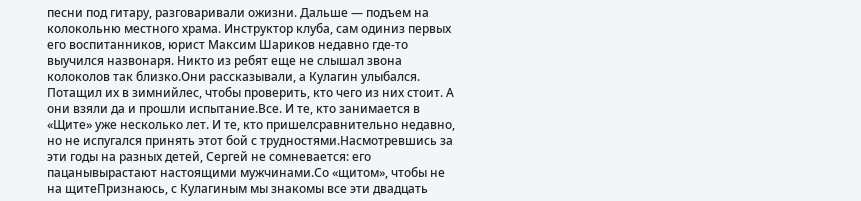песни под гитару, разговаривали ожизни. Дальше — подъем на колокольню местного храма. Инструктор клуба, сам одиниз первых его воспитанников, юрист Максим Шариков недавно где-то выучился назвонаря. Никто из ребят еще не слышал звона колоколов так близко.Они рассказывали, а Кулагин улыбался. Потащил их в зимнийлес, чтобы проверить, кто чего из них стоит. А они взяли да и прошли испытание.Все. И те, кто занимается в «Щите» уже несколько лет. И те, кто пришелсравнительно недавно, но не испугался принять этот бой с трудностями.Насмотревшись за эти годы на разных детей, Сергей не сомневается: его пацанывырастают настоящими мужчинами.Со «щитом», чтобы не на щитеПризнаюсь, с Кулагиным мы знакомы все эти двадцать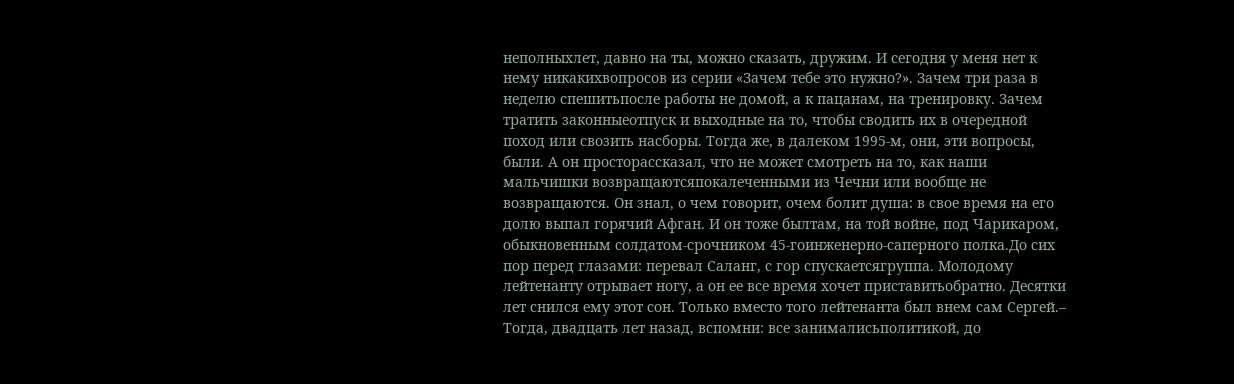неполныхлет, давно на ты, можно сказать, дружим. И сегодня у меня нет к нему никакихвопросов из серии «Зачем тебе это нужно?». Зачем три раза в неделю спешитьпосле работы не домой, а к пацанам, на тренировку. Зачем тратить законныеотпуск и выходные на то, чтобы сводить их в очередной поход или свозить насборы. Тогда же, в далеком 1995‑м, они, эти вопросы, были. А он просторассказал, что не может смотреть на то, как наши мальчишки возвращаютсяпокалеченными из Чечни или вообще не возвращаются. Он знал, о чем говорит, очем болит душа: в свое время на его долю выпал горячий Афган. И он тоже былтам, на той войне, под Чарикаром, обыкновенным солдатом-срочником 45-гоинженерно-саперного полка.До сих пор перед глазами: перевал Саланг, с гор спускаетсягруппа. Молодому лейтенанту отрывает ногу, а он ее все время хочет приставитьобратно. Десятки лет снился ему этот сон. Только вместо того лейтенанта был внем сам Сергей.– Тогда, двадцать лет назад, вспомни: все занималисьполитикой, до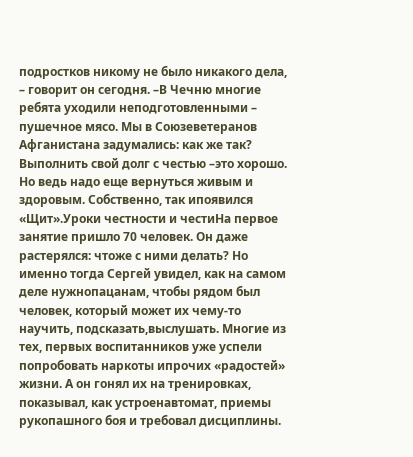подростков никому не было никакого дела, – говорит он сегодня. –В Чечню многие ребята уходили неподготовленными – пушечное мясо. Мы в Союзеветеранов Афганистана задумались: как же так? Выполнить свой долг с честью –это хорошо. Но ведь надо еще вернуться живым и здоровым. Собственно, так ипоявился «Щит».Уроки честности и честиНа первое занятие пришло 70 человек. Он даже растерялся: чтоже с ними делать? Но именно тогда Сергей увидел, как на самом деле нужнопацанам, чтобы рядом был человек, который может их чему-то научить, подсказать,выслушать. Многие из тех, первых воспитанников уже успели попробовать наркоты ипрочих «радостей» жизни. А он гонял их на тренировках, показывал, как устроенавтомат, приемы рукопашного боя и требовал дисциплины.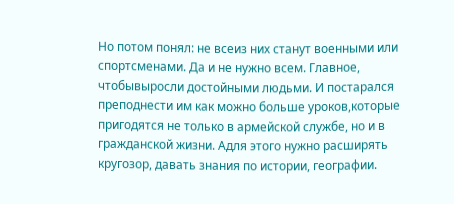Но потом понял: не всеиз них станут военными или спортсменами. Да и не нужно всем. Главное, чтобывыросли достойными людьми. И постарался преподнести им как можно больше уроков,которые пригодятся не только в армейской службе, но и в гражданской жизни. Адля этого нужно расширять кругозор, давать знания по истории, географии.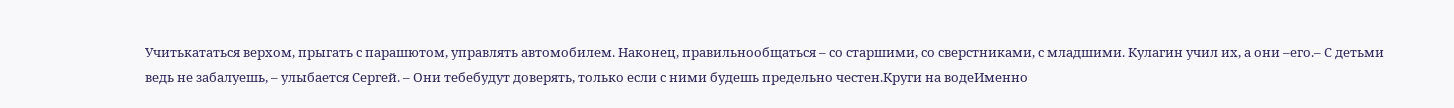Учитькататься верхом, прыгать с парашютом, управлять автомобилем. Наконец, правильнообщаться – со старшими, со сверстниками, с младшими. Кулагин учил их, а они –его.– С детьми ведь не забалуешь, – улыбается Сергей. – Они тебебудут доверять, только если с ними будешь предельно честен.Круги на водеИменно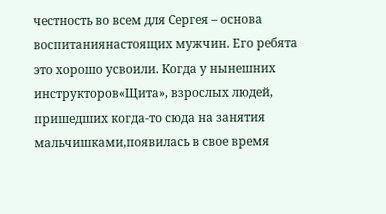честность во всем для Сергея – основа воспитаниянастоящих мужчин. Его ребята это хорошо усвоили. Когда у нынешних инструкторов«Щита», взрослых людей, пришедших когда-то сюда на занятия мальчишками,появилась в свое время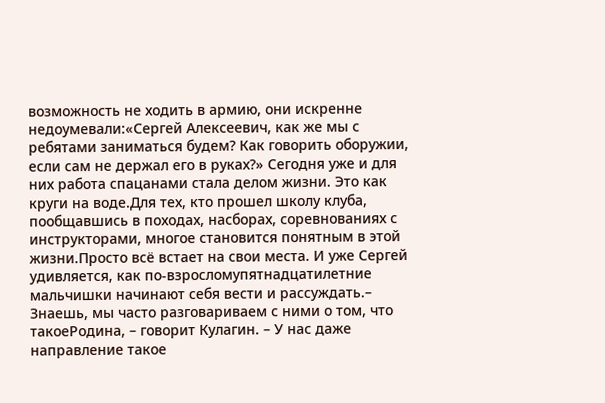возможность не ходить в армию, они искренне недоумевали:«Сергей Алексеевич, как же мы с ребятами заниматься будем? Как говорить оборужии, если сам не держал его в руках?» Сегодня уже и для них работа спацанами стала делом жизни. Это как круги на воде.Для тех, кто прошел школу клуба, пообщавшись в походах, насборах, соревнованиях с инструкторами, многое становится понятным в этой жизни.Просто всё встает на свои места. И уже Сергей удивляется, как по-взросломупятнадцатилетние мальчишки начинают себя вести и рассуждать.– Знаешь, мы часто разговариваем с ними о том, что такоеРодина, – говорит Кулагин. – У нас даже направление такое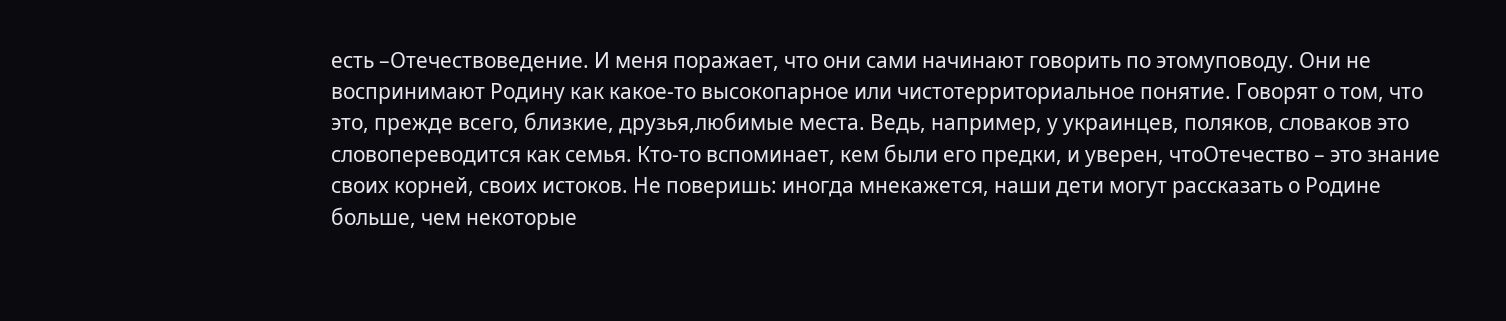есть –Отечествоведение. И меня поражает, что они сами начинают говорить по этомуповоду. Они не воспринимают Родину как какое-то высокопарное или чистотерриториальное понятие. Говорят о том, что это, прежде всего, близкие, друзья,любимые места. Ведь, например, у украинцев, поляков, словаков это словопереводится как семья. Кто-то вспоминает, кем были его предки, и уверен, чтоОтечество – это знание своих корней, своих истоков. Не поверишь: иногда мнекажется, наши дети могут рассказать о Родине больше, чем некоторые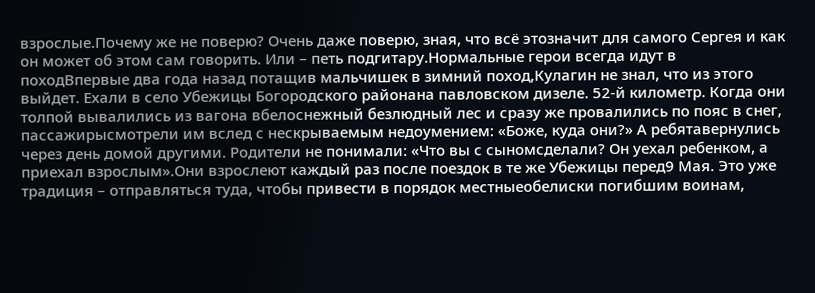взрослые.Почему же не поверю? Очень даже поверю, зная, что всё этозначит для самого Сергея и как он может об этом сам говорить. Или – петь подгитару.Нормальные герои всегда идут в походВпервые два года назад потащив мальчишек в зимний поход,Кулагин не знал, что из этого выйдет. Ехали в село Убежицы Богородского районана павловском дизеле. 52‑й километр. Когда они толпой вывалились из вагона вбелоснежный безлюдный лес и сразу же провалились по пояс в снег, пассажирысмотрели им вслед с нескрываемым недоумением: «Боже, куда они?» А ребятавернулись через день домой другими. Родители не понимали: «Что вы с сыномсделали? Он уехал ребенком, а приехал взрослым».Они взрослеют каждый раз после поездок в те же Убежицы перед9 Мая. Это уже традиция – отправляться туда, чтобы привести в порядок местныеобелиски погибшим воинам,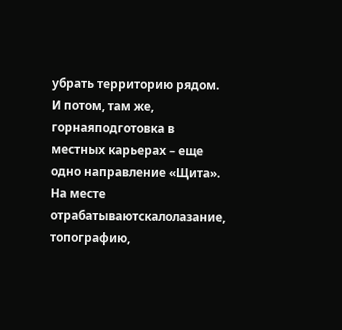убрать территорию рядом. И потом, там же, горнаяподготовка в местных карьерах – еще одно направление «Щита». На месте отрабатываютскалолазание, топографию,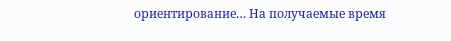ориентирование… На получаемые время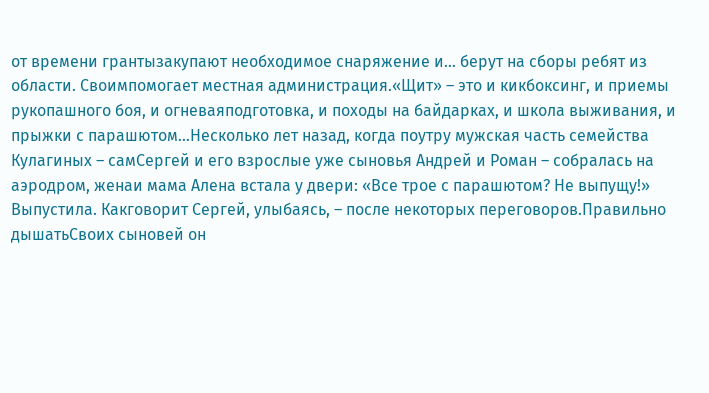от времени грантызакупают необходимое снаряжение и… берут на сборы ребят из области. Своимпомогает местная администрация.«Щит» – это и кикбоксинг, и приемы рукопашного боя, и огневаяподготовка, и походы на байдарках, и школа выживания, и прыжки с парашютом…Несколько лет назад, когда поутру мужская часть семейства Кулагиных – самСергей и его взрослые уже сыновья Андрей и Роман – собралась на аэродром, женаи мама Алена встала у двери: «Все трое с парашютом? Не выпущу!» Выпустила. Какговорит Сергей, улыбаясь, – после некоторых переговоров.Правильно дышатьСвоих сыновей он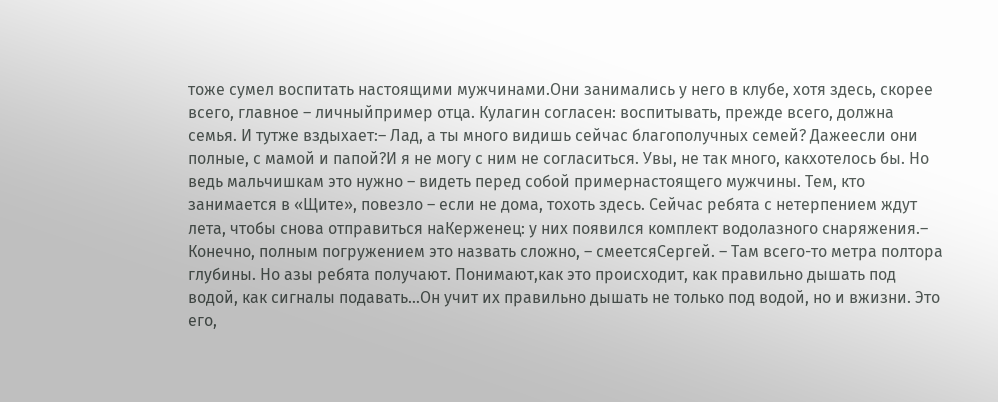тоже сумел воспитать настоящими мужчинами.Они занимались у него в клубе, хотя здесь, скорее всего, главное – личныйпример отца. Кулагин согласен: воспитывать, прежде всего, должна семья. И тутже вздыхает:– Лад, а ты много видишь сейчас благополучных семей? Дажеесли они полные, с мамой и папой?И я не могу с ним не согласиться. Увы, не так много, какхотелось бы. Но ведь мальчишкам это нужно – видеть перед собой примернастоящего мужчины. Тем, кто занимается в «Щите», повезло – если не дома, тохоть здесь. Сейчас ребята с нетерпением ждут лета, чтобы снова отправиться наКерженец: у них появился комплект водолазного снаряжения.– Конечно, полным погружением это назвать сложно, – смеетсяСергей. – Там всего-то метра полтора глубины. Но азы ребята получают. Понимают,как это происходит, как правильно дышать под водой, как сигналы подавать…Он учит их правильно дышать не только под водой, но и вжизни. Это его,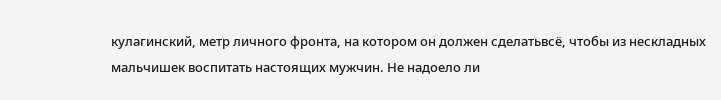кулагинский, метр личного фронта, на котором он должен сделатьвсё, чтобы из нескладных мальчишек воспитать настоящих мужчин. Не надоело ли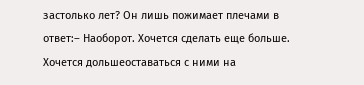застолько лет? Он лишь пожимает плечами в ответ:– Наоборот. Хочется сделать еще больше. Хочется дольшеоставаться с ними на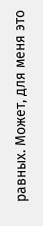равных. Может, для меня это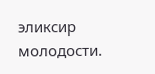эликсир молодости.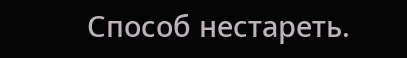Способ нестареть.